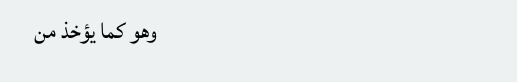وهو كما يؤخذ من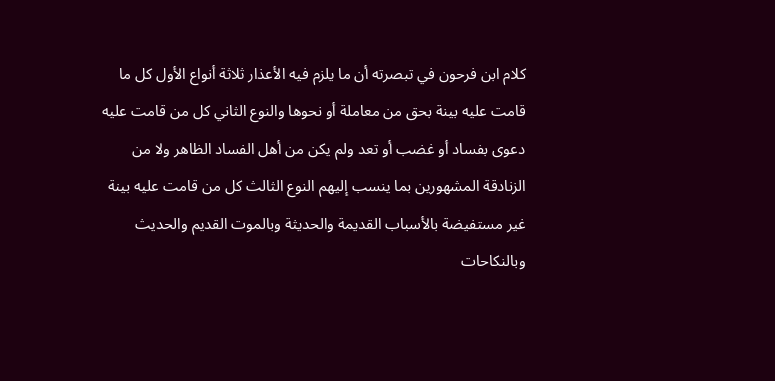كلام ابن فرحون في تبصرته أن ما يلزم فيه الأعذار ثلاثة أنواع الأول كل ما قامت عليه بينة بحق من معاملة أو نحوها والنوع الثاني كل من قامت عليه دعوى بفساد أو غضب أو تعد ولم يكن من أهل الفساد الظاهر ولا من الزنادقة المشهورين بما ينسب إليهم النوع الثالث كل من قامت عليه بينة غير مستفيضة بالأسباب القديمة والحديثة وبالموت القديم والحديث وبالنكاحات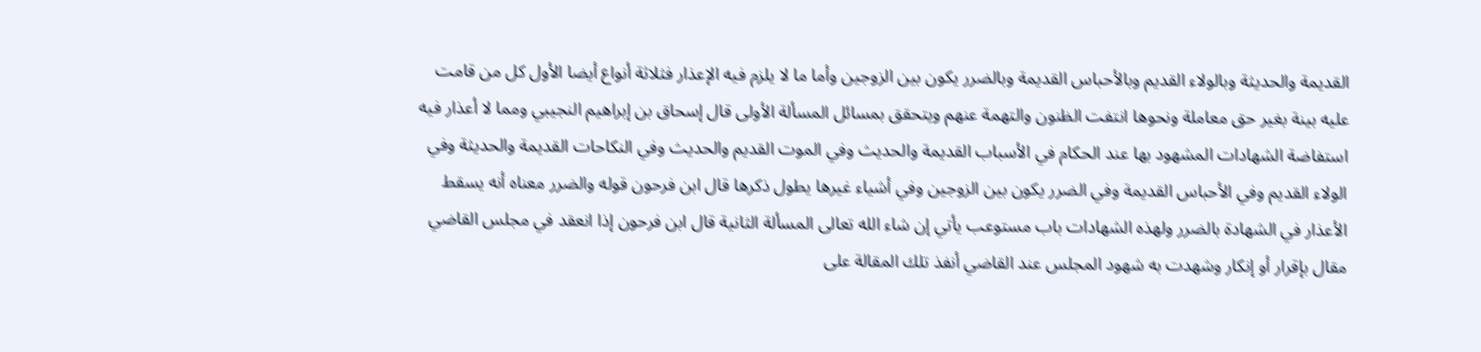القديمة والحديثة وبالولاء القديم وبالأحباس القديمة وبالضرر يكون بين الزوجين وأما ما لا يلزم فيه الإعذار فثلاثة أنواع أيضا الأول كل من قامت عليه بينة بغير حق معاملة ونحوها انتفت الظنون والتهمة عنهم ويتحقق بمسائل المسألة الأولى قال إسحاق بن إبراهيم النجيبي ومما لا أعذار فيه استفاضة الشهادات المشهود بها عند الحكام في الأسباب القديمة والحديث وفي الموت القديم والحديث وفي النكاحات القديمة والحديثة وفي الولاء القديم وفي الأحباس القديمة وفي الضرر يكون بين الزوجين وفي أشياء غيرها يطول ذكرها قال ابن فرحون قوله والضرر معناه أنه يسقط الأعذار في الشهادة بالضرر ولهذه الشهادات باب مستوعب يأتي إن شاء الله تعالى المسألة الثانية قال ابن فرحون إذا انعقد في مجلس القاضي مقال بإقرار أو إنكار وشهدت به شهود المجلس عند القاضي أنفذ تلك المقالة على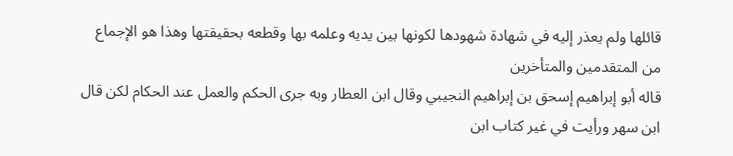قائلها ولم يعذر إليه في شهادة شهودها لكونها بين يديه وعلمه بها وقطعه بحقيقتها وهذا هو الإجماع من المتقدمين والمتأخرين
قاله أبو إبراهيم إسحق بن إبراهيم النجيبي وقال ابن العطار وبه جرى الحكم والعمل عند الحكام لكن قال ابن سهر ورأيت في غير كتاب ابن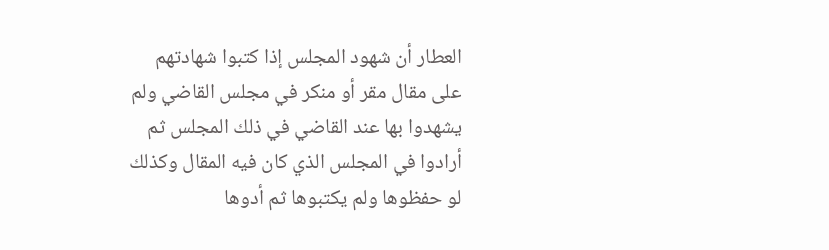العطار أن شهود المجلس إذا كتبوا شهادتهم على مقال مقر أو منكر في مجلس القاضي ولم يشهدوا بها عند القاضي في ذلك المجلس ثم أرادوا في المجلس الذي كان فيه المقال وكذلك لو حفظوها ولم يكتبوها ثم أدوها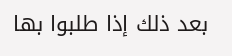بعد ذلك إذا طلبوا بها